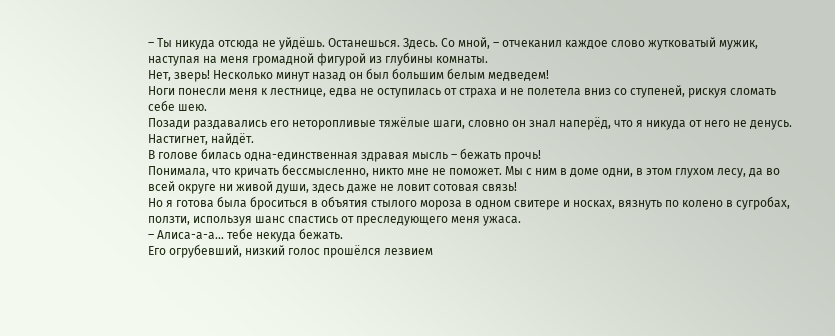– Ты никуда отсюда не уйдёшь. Останешься. Здесь. Со мной, – отчеканил каждое слово жутковатый мужик, наступая на меня громадной фигурой из глубины комнаты.
Нет, зверь! Несколько минут назад он был большим белым медведем!
Ноги понесли меня к лестнице, едва не оступилась от страха и не полетела вниз со ступеней, рискуя сломать себе шею.
Позади раздавались его неторопливые тяжёлые шаги, словно он знал наперёд, что я никуда от него не денусь. Настигнет, найдёт.
В голове билась одна-единственная здравая мысль – бежать прочь!
Понимала, что кричать бессмысленно, никто мне не поможет. Мы с ним в доме одни, в этом глухом лесу, да во всей округе ни живой души, здесь даже не ловит сотовая связь!
Но я готова была броситься в объятия стылого мороза в одном свитере и носках, вязнуть по колено в сугробах, ползти, используя шанс спастись от преследующего меня ужаса.
– Алиса-а-а… тебе некуда бежать.
Его огрубевший, низкий голос прошёлся лезвием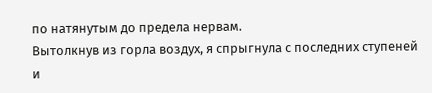по натянутым до предела нервам.
Вытолкнув из горла воздух, я спрыгнула с последних ступеней и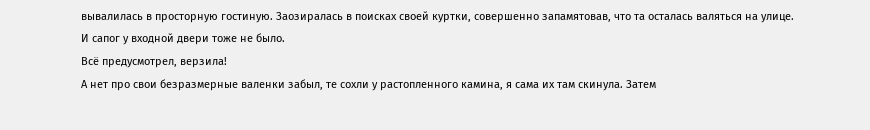вывалилась в просторную гостиную. Заозиралась в поисках своей куртки, совершенно запамятовав, что та осталась валяться на улице.
И сапог у входной двери тоже не было.
Всё предусмотрел, верзила!
А нет про свои безразмерные валенки забыл, те сохли у растопленного камина, я сама их там скинула. Затем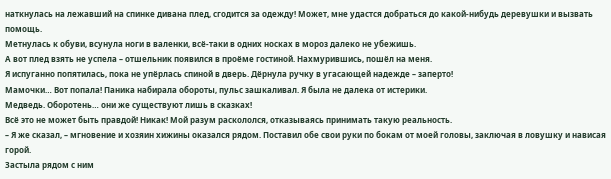наткнулась на лежавший на спинке дивана плед, сгодится за одежду! Может, мне удастся добраться до какой-нибудь деревушки и вызвать помощь.
Метнулась к обуви, всунула ноги в валенки, всё-таки в одних носках в мороз далеко не убежишь.
А вот плед взять не успела – отшельник появился в проёме гостиной. Нахмурившись, пошёл на меня.
Я испуганно попятилась, пока не упёрлась спиной в дверь. Дёрнула ручку в угасающей надежде – заперто!
Мамочки… Вот попала! Паника набирала обороты, пульс зашкаливал. Я была не далека от истерики.
Медведь. Оборотень… они же существуют лишь в сказках!
Всё это не может быть правдой! Никак! Мой разум раскололся, отказываясь принимать такую реальность.
– Я же сказал, – мгновение и хозяин хижины оказался рядом. Поставил обе свои руки по бокам от моей головы, заключая в ловушку и нависая горой.
Застыла рядом с ним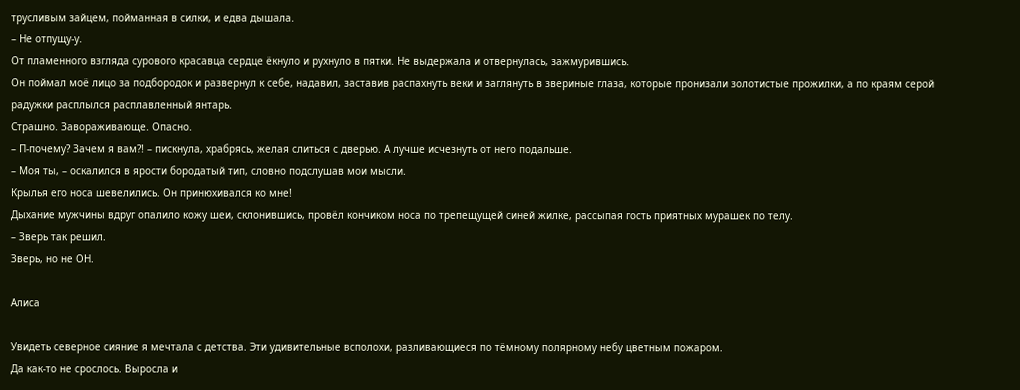трусливым зайцем, пойманная в силки, и едва дышала.
– Не отпущу-у.
От пламенного взгляда сурового красавца сердце ёкнуло и рухнуло в пятки. Не выдержала и отвернулась, зажмурившись.
Он поймал моё лицо за подбородок и развернул к себе, надавил, заставив распахнуть веки и заглянуть в звериные глаза, которые пронизали золотистые прожилки, а по краям серой радужки расплылся расплавленный янтарь.
Страшно. Завораживающе. Опасно.
– П-почему? Зачем я вам?! – пискнула, храбрясь, желая слиться с дверью. А лучше исчезнуть от него подальше.
– Моя ты, – оскалился в ярости бородатый тип, словно подслушав мои мысли.
Крылья его носа шевелились. Он принюхивался ко мне!
Дыхание мужчины вдруг опалило кожу шеи, склонившись, провёл кончиком носа по трепещущей синей жилке, рассыпая гость приятных мурашек по телу.
– Зверь так решил.
Зверь, но не ОН.

Алиса

Увидеть северное сияние я мечтала с детства. Эти удивительные всполохи, разливающиеся по тёмному полярному небу цветным пожаром.
Да как-то не срослось. Выросла и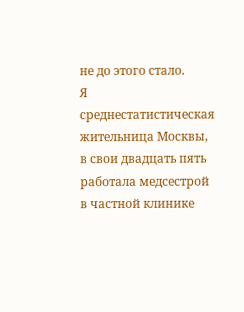не до этого стало.
Я среднестатистическая жительница Москвы, в свои двадцать пять работала медсестрой в частной клинике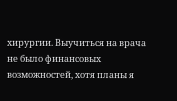хирургии. Выучиться на врача не было финансовых возможностей, хотя планы я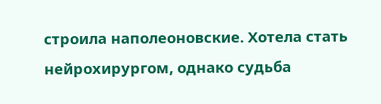строила наполеоновские. Хотела стать нейрохирургом, однако судьба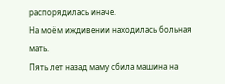распорядилась иначе.
На моëм иждивении находилась больная мать.
Пять лет назад маму сбила машина на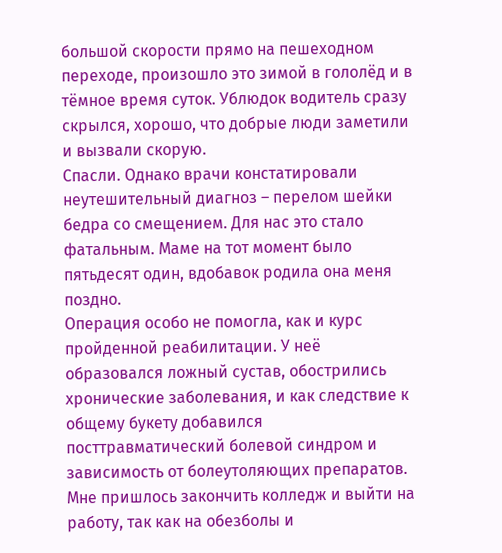большой скорости прямо на пешеходном переходе, произошло это зимой в гололёд и в тёмное время суток. Ублюдок водитель сразу скрылся, хорошо, что добрые люди заметили и вызвали скорую.
Спасли. Однако врачи констатировали неутешительный диагноз – перелом шейки бедра со смещением. Для нас это стало фатальным. Маме на тот момент было пятьдесят один, вдобавок родила она меня поздно.
Операция особо не помогла, как и курс пройденной реабилитации. У неё образовался ложный сустав, обострились хронические заболевания, и как следствие к общему букету добавился посттравматический болевой синдром и зависимость от болеутоляющих препаратов.
Мне пришлось закончить колледж и выйти на работу, так как на обезболы и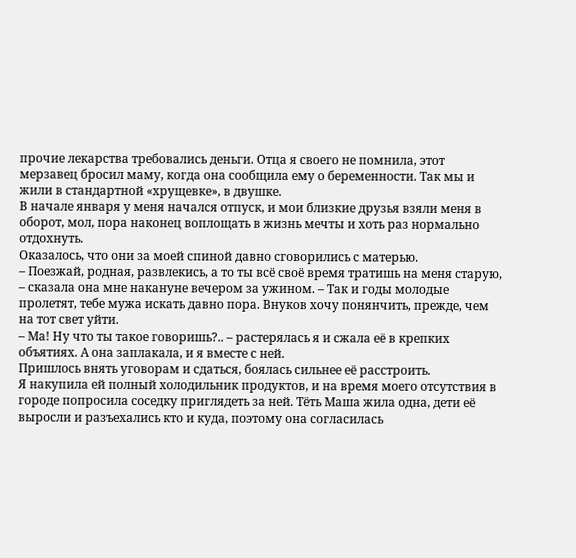прочие лекарства требовались деньги. Отца я своего не помнила, этот мерзавец бросил маму, когда она сообщила ему о беременности. Так мы и жили в стандартной «хрущевке», в двушке.
В начале января у меня начался отпуск, и мои близкие друзья взяли меня в оборот, мол, пора наконец воплощать в жизнь мечты и хоть раз нормально отдохнуть.
Оказалось, что они за моей спиной давно сговорились с матерью.
– Поезжай, родная, развлекись, а то ты всё своё время тратишь на меня старую, – сказала она мне накануне вечером за ужином. – Так и годы молодые пролетят, тебе мужа искать давно пора. Внуков хочу понянчить, прежде, чем на тот свет уйти.
– Ма! Ну что ты такое говоришь?.. – растерялась я и сжала еë в крепких объятиях. А она заплакала, и я вместе с ней.
Пришлось внять уговорам и сдаться, боялась сильнее её расстроить.
Я накупила ей полный холодильник продуктов, и на время моего отсутствия в городе попросила соседку приглядеть за ней. Тёть Маша жила одна, дети её выросли и разъехались кто и куда, поэтому она согласилась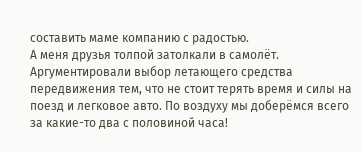составить маме компанию с радостью.
А меня друзья толпой затолкали в самолёт.
Аргументировали выбор летающего средства передвижения тем, что не стоит терять время и силы на поезд и легковое авто. По воздуху мы доберёмся всего за какие-то два с половиной часа!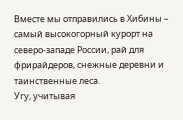Вместе мы отправились в Хибины – самый высокогорный курорт на северо-западе России, рай для фрирайдеров, снежные деревни и таинственные леса.
Угу, учитывая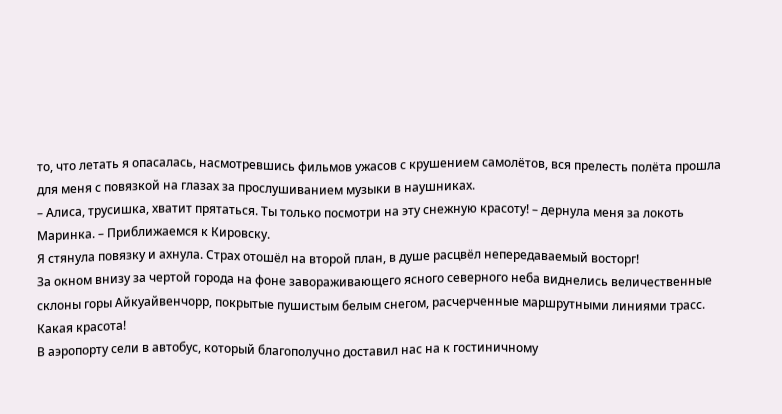то, что летать я опасалась, насмотревшись фильмов ужасов с крушением самолётов, вся прелесть полёта прошла для меня с повязкой на глазах за прослушиванием музыки в наушниках.
– Алиса, трусишка, хватит прятаться. Ты только посмотри на эту снежную красоту! – дернула меня за локоть Маринка. – Приближаемся к Кировску.
Я стянула повязку и ахнула. Страх отошёл на второй план, в душе расцвёл непередаваемый восторг!
За окном внизу за чертой города на фоне завораживающего ясного северного неба виднелись величественные склоны горы Айкуайвенчорр, покрытые пушистым белым снегом, расчерченные маршрутными линиями трасс.
Какая красота!
В аэропорту сели в автобус, который благополучно доставил нас на к гостиничному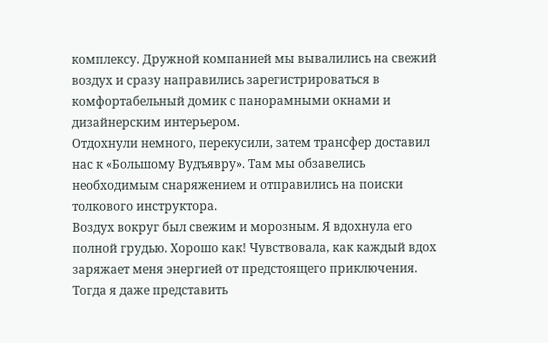комплексу. Дружной компанией мы вывалились на свежий воздух и сразу направились зарегистрироваться в комфортабельный домик с панорамными окнами и дизайнерским интерьером.
Отдохнули немного, перекусили, затем трансфер доставил нас к «Большому Вудъявру». Там мы обзавелись необходимым снаряжением и отправились на поиски толкового инструктора.
Воздух вокруг был свежим и морозным. Я вдохнула его полной грудью. Хорошо как! Чувствовала, как каждый вдох заряжает меня энергией от предстоящего приключения.
Тогда я даже представить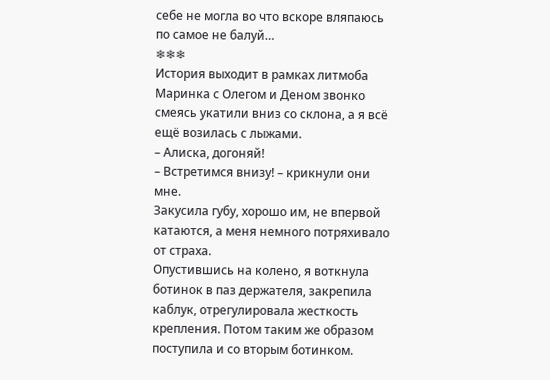себе не могла во что вскоре вляпаюсь по самое не балуй…
❄❄❄
История выходит в рамках литмоба
Маринка с Олегом и Деном звонко смеясь укатили вниз со склона, а я всë ещё возилась с лыжами.
– Алиска, догоняй!
– Встретимся внизу! – крикнули они мне.
Закусила губу, хорошо им, не впервой катаются, а меня немного потряхивало от страха.
Опустившись на колено, я воткнула ботинок в паз держателя, закрепила каблук, отрегулировала жесткость крепления. Потом таким же образом поступила и со вторым ботинком.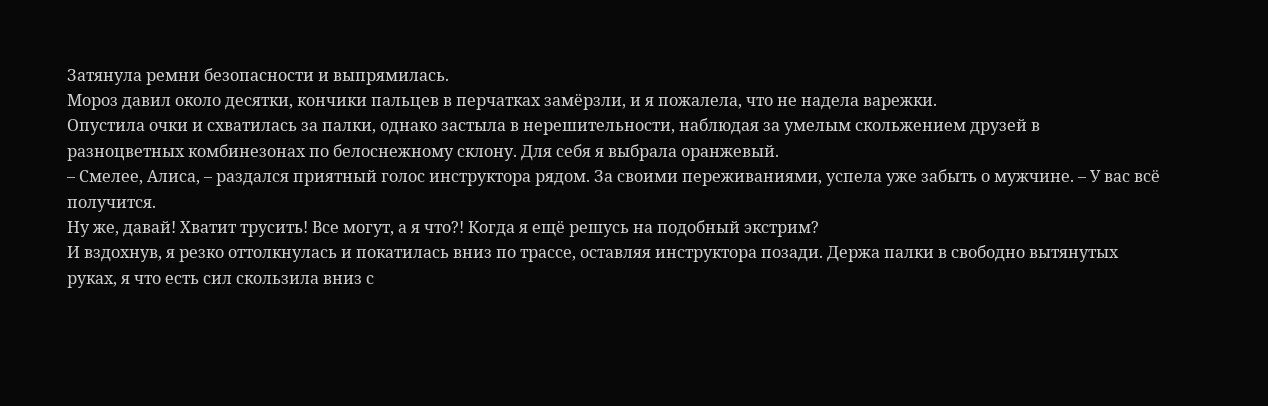Затянула ремни безопасности и выпрямилась.
Мороз давил около десятки, кончики пальцев в перчатках замёрзли, и я пожалела, что не надела варежки.
Опустила очки и схватилась за палки, однако застыла в нерешительности, наблюдая за умелым скольжением друзей в разноцветных комбинезонах по белоснежному склону. Для себя я выбрала оранжевый.
– Смелее, Алиса, – раздался приятный голос инструктора рядом. За своими переживаниями, успела уже забыть о мужчине. – У вас всё получится.
Ну же, давай! Хватит трусить! Все могут, а я что?! Когда я ещё решусь на подобный экстрим?
И вздохнув, я резко оттолкнулась и покатилась вниз по трассе, оставляя инструктора позади. Держа палки в свободно вытянутых руках, я что есть сил скользила вниз с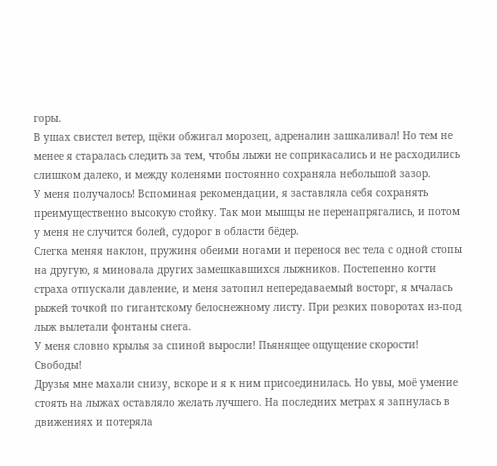горы.
В ушах свистел ветер, щёки обжигал морозец, адреналин зашкаливал! Но тем не менее я старалась следить за тем, чтобы лыжи не соприкасались и не расходились слишком далеко, и между коленями постоянно сохраняла небольшой зазор.
У меня получалось! Вспоминая рекомендации, я заставляла себя сохранять преимущественно высокую стойку. Так мои мышцы не перенапрягались, и потом у меня не случится болей, судорог в области бёдер.
Слегка меняя наклон, пружиня обеими ногами и перенося вес тела с одной стопы на другую, я миновала других замешкавшихся лыжников. Постепенно когти страха отпускали давление, и меня затопил непередаваемый восторг, я мчалась рыжей точкой по гигантскому белоснежному листу. При резких поворотах из-под лыж вылетали фонтаны снега.
У меня словно крылья за спиной выросли! Пьянящее ощущение скорости! Свободы!
Друзья мне махали снизу, вскоре и я к ним присоединилась. Но увы, моё умение стоять на лыжах оставляло желать лучшего. На последних метрах я запнулась в движениях и потеряла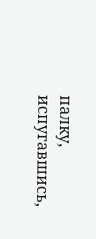палку, испугавшись,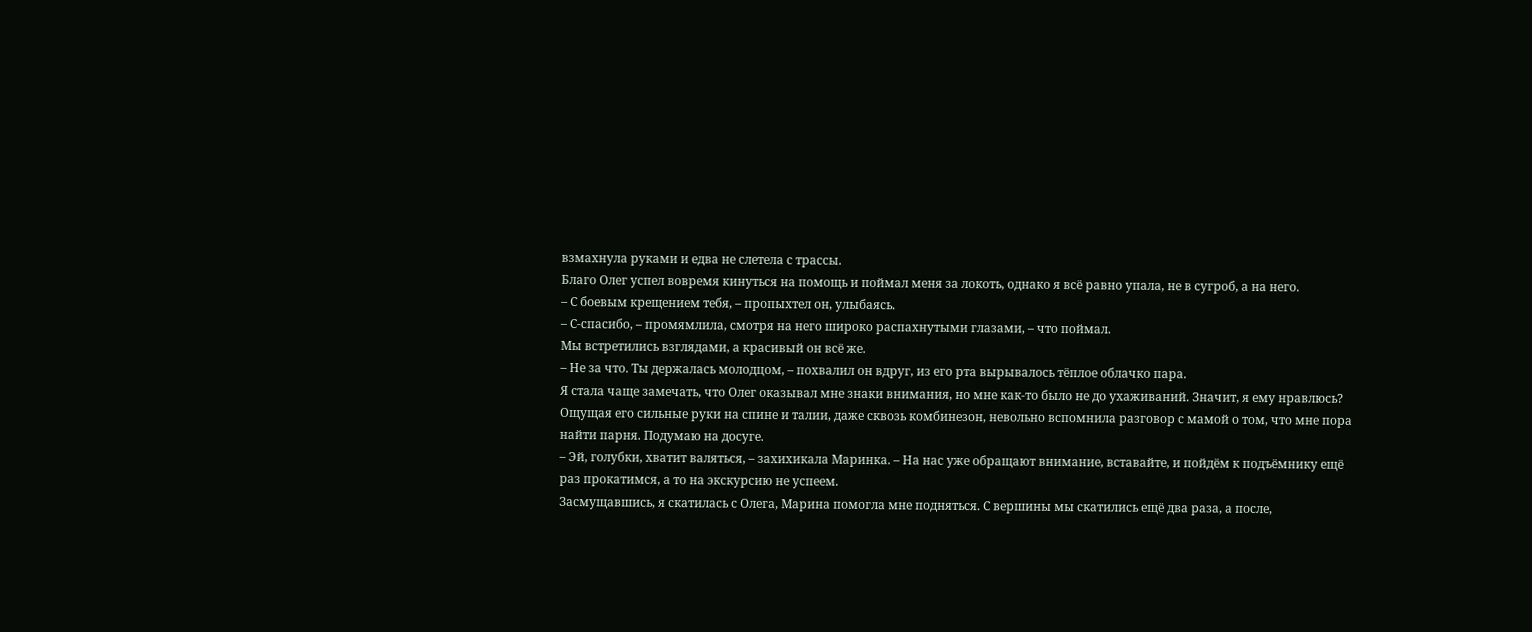взмахнула руками и едва не слетела с трассы.
Благо Олег успел вовремя кинуться на помощь и поймал меня за локоть, однако я всё равно упала, не в сугроб, а на него.
– С боевым крещением тебя, – пропыхтел он, улыбаясь.
– С-спасибо, – промямлила, смотря на него широко распахнутыми глазами, – что поймал.
Мы встретились взглядами, а красивый он всё же.
– Не за что. Ты держалась молодцом, – похвалил он вдруг, из его рта вырывалось тёплое облачко пара.
Я стала чаще замечать, что Олег оказывал мне знаки внимания, но мне как-то было не до ухаживаний. Значит, я ему нравлюсь? Ощущая его сильные руки на спине и талии, даже сквозь комбинезон, невольно вспомнила разговор с мамой о том, что мне пора найти парня. Подумаю на досуге.
– Эй, голубки, хватит валяться, – захихикала Маринка. – На нас уже обращают внимание, вставайте, и пойдём к подъёмнику ещё раз прокатимся, а то на экскурсию не успеем.
Засмущавшись, я скатилась с Олега, Марина помогла мне подняться. С вершины мы скатились ещё два раза, а после,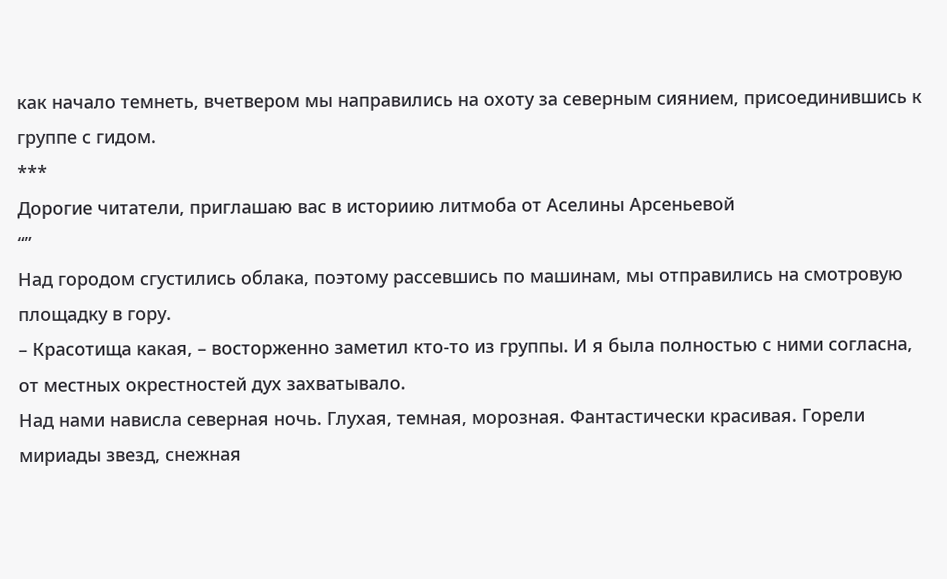как начало темнеть, вчетвером мы направились на охоту за северным сиянием, присоединившись к группе с гидом.
***
Дорогие читатели, приглашаю вас в историию литмоба от Аселины Арсеньевой
“”
Над городом сгустились облака, поэтому рассевшись по машинам, мы отправились на смотровую площадку в гору.
– Красотища какая, – восторженно заметил кто-то из группы. И я была полностью с ними согласна, от местных окрестностей дух захватывало.
Над нами нависла северная ночь. Глухая, темная, морозная. Фантастически красивая. Горели мириады звезд, снежная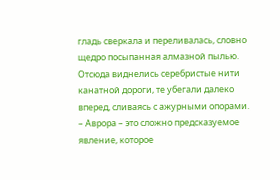гладь сверкала и переливалась, словно щедро посыпанная алмазной пылью. Отсюда виднелись серебристые нити канатной дороги, те убегали далеко вперед, сливаясь с ажурными опорами.
– Аврора – это сложно предсказуемое явление, которое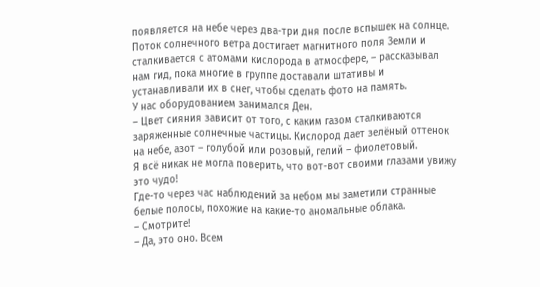появляется на небе через два-три дня после вспышек на солнце. Поток солнечного ветра достигает магнитного поля Земли и сталкивается с атомами кислорода в атмосфере, – рассказывал нам гид, пока многие в группе доставали штативы и устанавливали их в снег, чтобы сделать фото на память.
У нас оборудованием занимался Ден.
– Цвет сияния зависит от того, с каким газом сталкиваются заряженные солнечные частицы. Кислород дает зелёный оттенок на небе, азот – голубой или розовый, гелий – фиолетовый.
Я всё никак не могла поверить, что вот-вот своими глазами увижу это чудо!
Где-то через час наблюдений за небом мы заметили странные белые полосы, похожие на какие-то аномальные облака.
– Смотрите!
– Да, это оно. Всем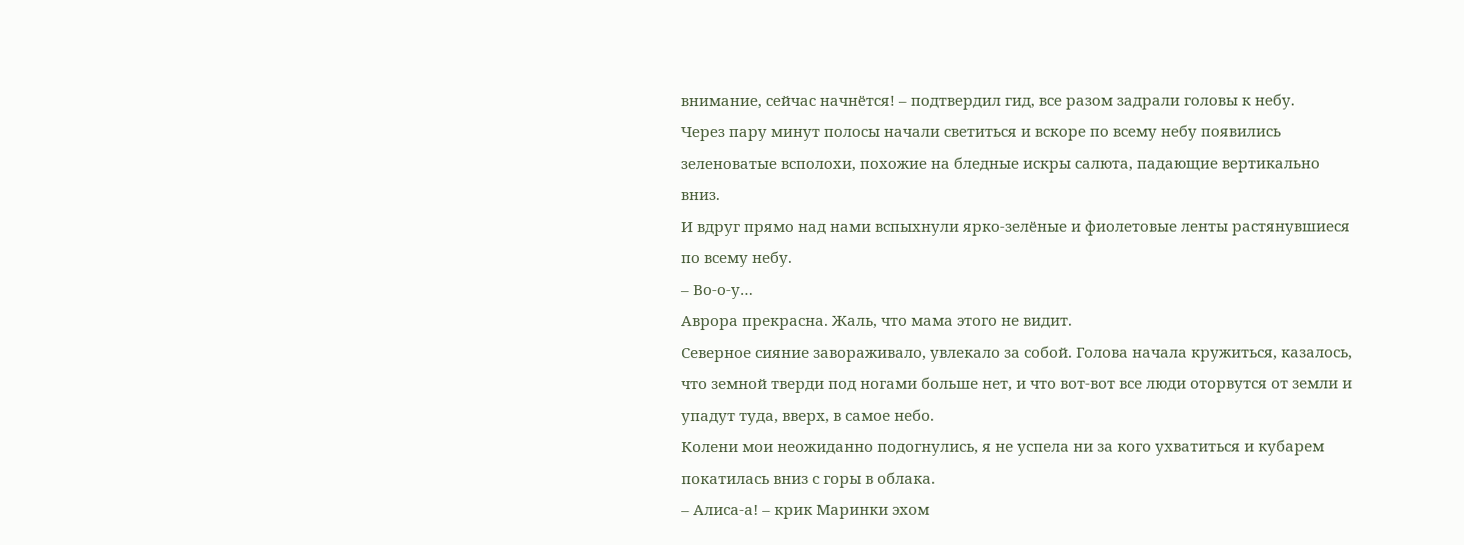внимание, сейчас начнётся! – подтвердил гид, все разом задрали головы к небу.
Через пару минут полосы начали светиться и вскоре по всему небу появились зеленоватые всполохи, похожие на бледные искры салюта, падающие вертикально вниз.
И вдруг прямо над нами вспыхнули ярко-зелёные и фиолетовые ленты растянувшиеся по всему небу.
– Во-о-у…
Аврора прекрасна. Жаль, что мама этого не видит.
Северное сияние завораживало, увлекало за собой. Голова начала кружиться, казалось, что земной тверди под ногами больше нет, и что вот-вот все люди оторвутся от земли и упадут туда, вверх, в самое небо.
Колени мои неожиданно подогнулись, я не успела ни за кого ухватиться и кубарем покатилась вниз с горы в облака.
– Алиса-а! – крик Маринки эхом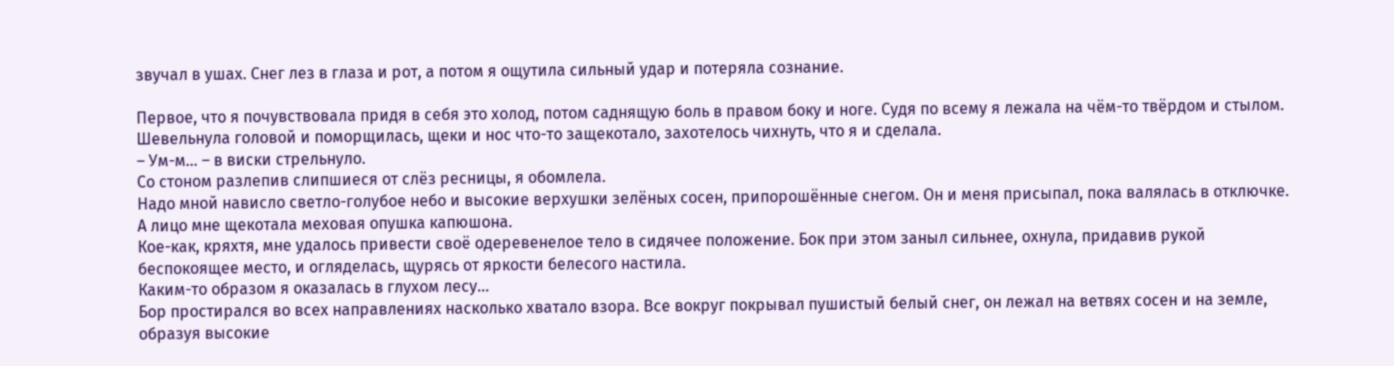звучал в ушах. Снег лез в глаза и рот, а потом я ощутила сильный удар и потеряла сознание.

Первое, что я почувствовала придя в себя это холод, потом саднящую боль в правом боку и ноге. Судя по всему я лежала на чём-то твёрдом и стылом. Шевельнула головой и поморщилась, щеки и нос что-то защекотало, захотелось чихнуть, что я и сделала.
– Ум-м… – в виски стрельнуло.
Со стоном разлепив слипшиеся от слëз ресницы, я обомлела.
Надо мной нависло светло-голубое небо и высокие верхушки зелёных сосен, припорошённые снегом. Он и меня присыпал, пока валялась в отключке. А лицо мне щекотала меховая опушка капюшона.
Кое-как, кряхтя, мне удалось привести своё одеревенелое тело в сидячее положение. Бок при этом заныл сильнее, охнула, придавив рукой беспокоящее место, и огляделась, щурясь от яркости белесого настила.
Каким-то образом я оказалась в глухом лесу…
Бор простирался во всех направлениях насколько хватало взора. Все вокруг покрывал пушистый белый снег, он лежал на ветвях сосен и на земле, образуя высокие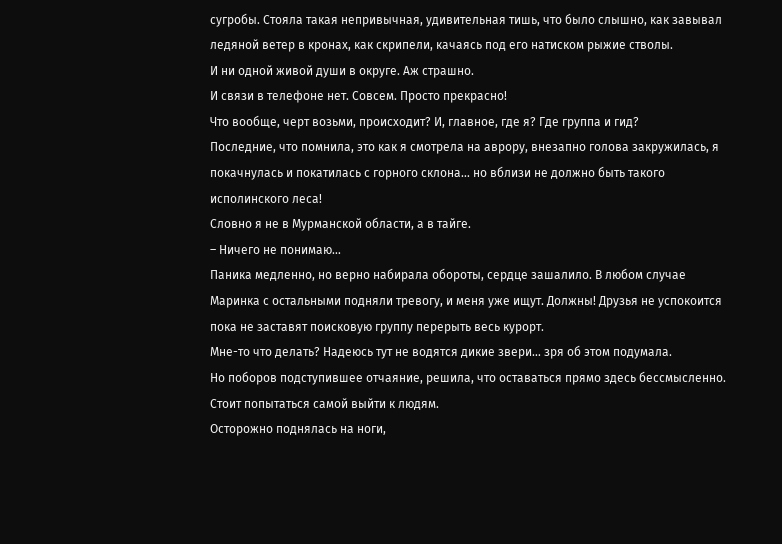сугробы. Стояла такая непривычная, удивительная тишь, что было слышно, как завывал ледяной ветер в кронах, как скрипели, качаясь под его натиском рыжие стволы.
И ни одной живой души в округе. Аж страшно.
И связи в телефоне нет. Совсем. Просто прекрасно!
Что вообще, черт возьми, происходит? И, главное, где я? Где группа и гид?
Последние, что помнила, это как я смотрела на аврору, внезапно голова закружилась, я покачнулась и покатилась с горного склона… но вблизи не должно быть такого исполинского леса!
Словно я не в Мурманской области, а в тайге.
– Ничего не понимаю…
Паника медленно, но верно набирала обороты, сердце зашалило. В любом случае Маринка с остальными подняли тревогу, и меня уже ищут. Должны! Друзья не успокоится пока не заставят поисковую группу перерыть весь курорт.
Мне-то что делать? Надеюсь тут не водятся дикие звери… зря об этом подумала.
Но поборов подступившее отчаяние, решила, что оставаться прямо здесь бессмысленно. Стоит попытаться самой выйти к людям.
Осторожно поднялась на ноги,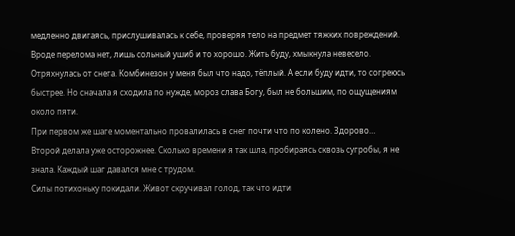медленно двигаясь, прислушивалась к себе, проверяя тело на предмет тяжких повреждений. Вроде перелома нет, лишь сольный ушиб и то хорошо. Жить буду, хмыкнула невесело.
Отряхнулась от снега. Комбинезон у меня был что надо, тёплый. А если буду идти, то согреюсь быстрее. Но сначала я сходила по нужде, мороз слава Богу, был не большим, по ощущениям около пяти.
При первом же шаге моментально провалилась в снег почти что по колено. Здорово…
Второй делала уже осторожнее. Сколько времени я так шла, пробираясь сквозь сугробы, я не знала. Каждый шаг давался мне с трудом.
Силы потихоньку покидали. Живот скручивал голод, так что идти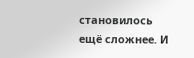становилось ещё сложнее. И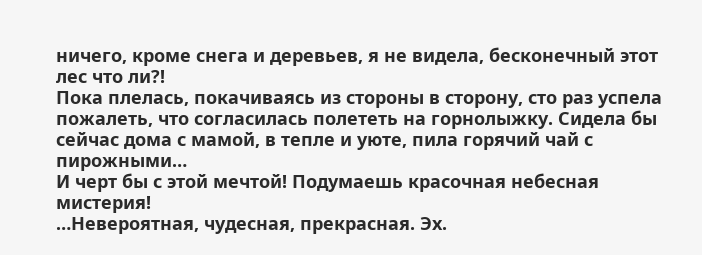ничего, кроме снега и деревьев, я не видела, бесконечный этот лес что ли?!
Пока плелась, покачиваясь из стороны в сторону, сто раз успела пожалеть, что согласилась полететь на горнолыжку. Сидела бы сейчас дома с мамой, в тепле и уюте, пила горячий чай с пирожными…
И черт бы с этой мечтой! Подумаешь красочная небесная мистерия!
…Невероятная, чудесная, прекрасная. Эх.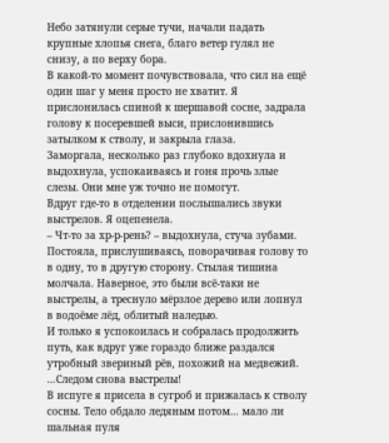Небо затянули серые тучи, начали падать крупные хлопья снега, благо ветер гулял не снизу, а по верху бора.
В какой-то момент почувствовала, что сил на ещё один шаг у меня просто не хватит. Я прислонилась спиной к шершавой сосне, задрала голову к посеревшей выси, прислонившись затылком к стволу, и закрыла глаза.
Заморгала, несколько раз глубоко вдохнула и выдохнула, успокаиваясь и гоня прочь злые слезы. Они мне уж точно не помогут.
Вдруг где-то в отделении послышались звуки выстрелов. Я оцепенела.
– Чт-то за хр-р-рень? – выдохнула, стуча зубами.
Постояла, прислушиваясь, поворачивая голову то в одну, то в другую сторону. Стылая тишина молчала. Наверное, это были всё-таки не выстрелы, а треснуло мëрзлое дерево или лопнул в водоёме лёд, облитый наледью.
И только я успокоилась и собралась продолжить путь, как вдруг уже гораздо ближе раздался утробный звериный рёв, похожий на медвежий.
…Следом снова выстрелы!
В испуге я присела в сугроб и прижалась к стволу сосны. Тело обдало ледяным потом… мало ли шальная пуля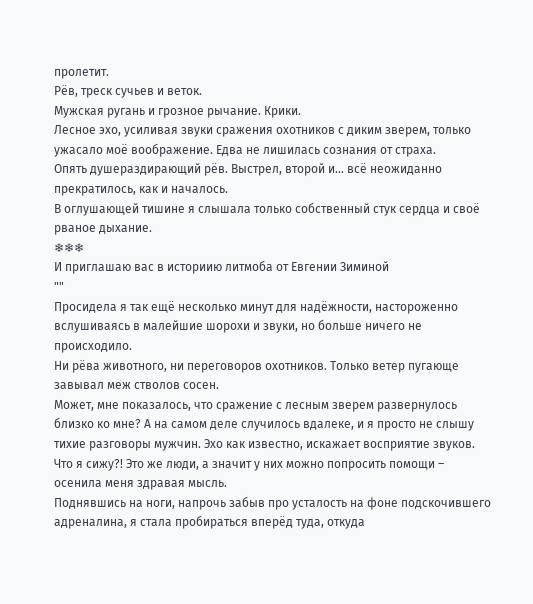пролетит.
Рёв, треск сучьев и веток.
Мужская ругань и грозное рычание. Крики.
Лесное эхо, усиливая звуки сражения охотников с диким зверем, только ужасало моё воображение. Едва не лишилась сознания от страха.
Опять душераздирающий рëв. Выстрел, второй и… всё неожиданно прекратилось, как и началось.
В оглушающей тишине я слышала только собственный стук сердца и своё рваное дыхание.
❄❄❄
И приглашаю вас в историию литмоба от Евгении Зиминой
""
Просидела я так ещё несколько минут для надёжности, настороженно вслушиваясь в малейшие шорохи и звуки, но больше ничего не происходило.
Ни рëва животного, ни переговоров охотников. Только ветер пугающе завывал меж стволов сосен.
Может, мне показалось, что сражение с лесным зверем развернулось близко ко мне? А на самом деле случилось вдалеке, и я просто не слышу тихие разговоры мужчин. Эхо как известно, искажает восприятие звуков.
Что я сижу?! Это же люди, а значит у них можно попросить помощи – осенила меня здравая мысль.
Поднявшись на ноги, напрочь забыв про усталость на фоне подскочившего адреналина, я стала пробираться вперёд туда, откуда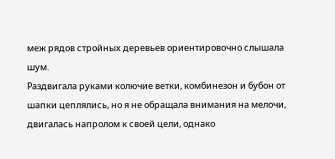меж рядов стройных деревьев ориентировочно слышала шум.
Раздвигала руками колючие ветки, комбинезон и бубон от шапки цеплялись, но я не обращала внимания на мелочи, двигалась напролом к своей цели, однако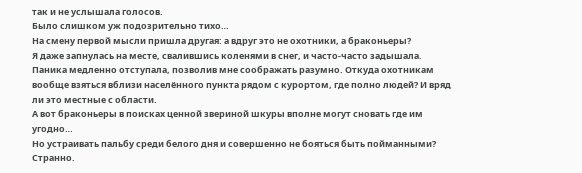так и не услышала голосов.
Было слишком уж подозрительно тихо…
На смену первой мысли пришла другая: а вдруг это не охотники, а браконьеры?
Я даже запнулась на месте, свалившись коленями в снег, и часто-часто задышала. Паника медленно отступала, позволив мне соображать разумно. Откуда охотникам вообще взяться вблизи населённого пункта рядом с курортом, где полно людей? И вряд ли это местные с области.
А вот браконьеры в поисках ценной звериной шкуры вполне могут сновать где им угодно…
Но устраивать пальбу среди белого дня и совершенно не бояться быть пойманными? Странно.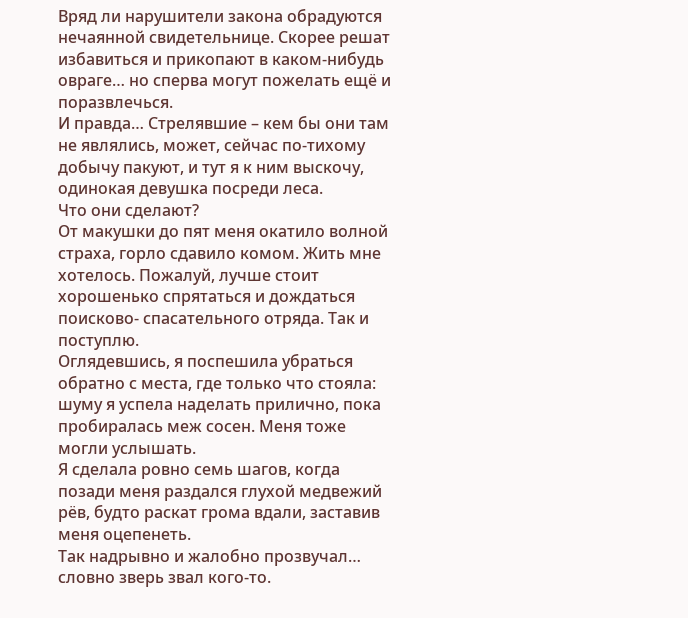Вряд ли нарушители закона обрадуются нечаянной свидетельнице. Скорее решат избавиться и прикопают в каком-нибудь овраге… но сперва могут пожелать ещё и поразвлечься.
И правда… Стрелявшие – кем бы они там не являлись, может, сейчас по-тихому добычу пакуют, и тут я к ним выскочу, одинокая девушка посреди леса.
Что они сделают?
От макушки до пят меня окатило волной страха, горло сдавило комом. Жить мне хотелось. Пожалуй, лучше стоит хорошенько спрятаться и дождаться поисково- спасательного отряда. Так и поступлю.
Оглядевшись, я поспешила убраться обратно с места, где только что стояла: шуму я успела наделать прилично, пока пробиралась меж сосен. Меня тоже могли услышать.
Я сделала ровно семь шагов, когда позади меня раздался глухой медвежий рёв, будто раскат грома вдали, заставив меня оцепенеть.
Так надрывно и жалобно прозвучал… словно зверь звал кого-то.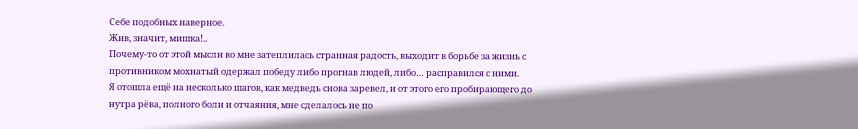Себе подобных наверное.
Жив, значит, мишка!..
Почему-то от этой мысли во мне затеплилась странная радость, выходит в борьбе за жизнь с противником мохнатый одержал победу либо прогнав людей, либо… расправился с ними.
Я отошла ещё на несколько шагов, как медведь снова заревел, и от этого его пробирающего до нутра рëва, полного боли и отчаяния, мне сделалось не по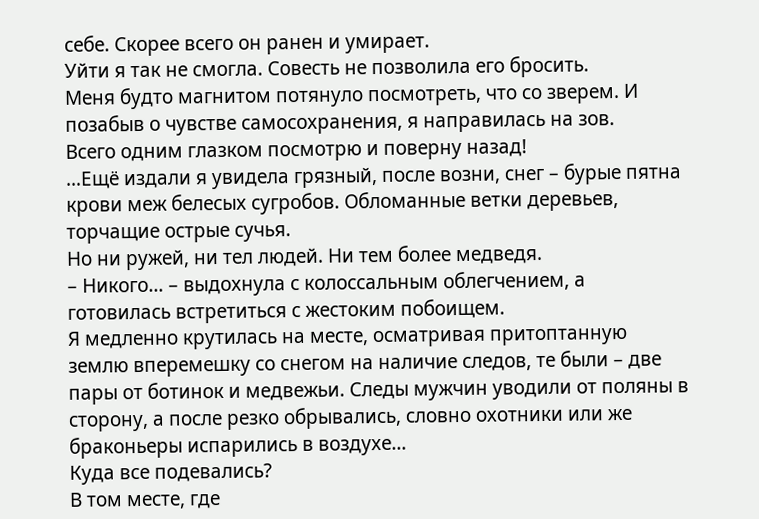себе. Скорее всего он ранен и умирает.
Уйти я так не смогла. Совесть не позволила его бросить.
Меня будто магнитом потянуло посмотреть, что со зверем. И позабыв о чувстве самосохранения, я направилась на зов.
Всего одним глазком посмотрю и поверну назад!
…Ещё издали я увидела грязный, после возни, снег – бурые пятна крови меж белесых сугробов. Обломанные ветки деревьев, торчащие острые сучья.
Но ни ружей, ни тел людей. Ни тем более медведя.
– Никого… – выдохнула с колоссальным облегчением, а готовилась встретиться с жестоким побоищем.
Я медленно крутилась на месте, осматривая притоптанную землю вперемешку со снегом на наличие следов, те были – две пары от ботинок и медвежьи. Следы мужчин уводили от поляны в сторону, а после резко обрывались, словно охотники или же браконьеры испарились в воздухе…
Куда все подевались?
В том месте, где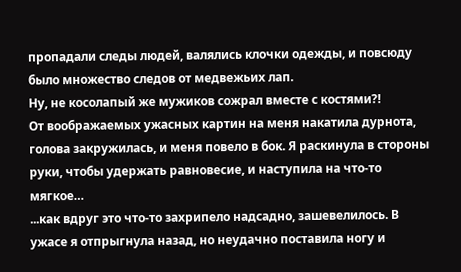пропадали следы людей, валялись клочки одежды, и повсюду было множество следов от медвежьих лап.
Ну, не косолапый же мужиков сожрал вместе с костями?!
От воображаемых ужасных картин на меня накатила дурнота, голова закружилась, и меня повело в бок. Я раскинула в стороны руки, чтобы удержать равновесие, и наступила на что-то мягкое…
...как вдруг это что-то захрипело надсадно, зашевелилось. В ужасе я отпрыгнула назад, но неудачно поставила ногу и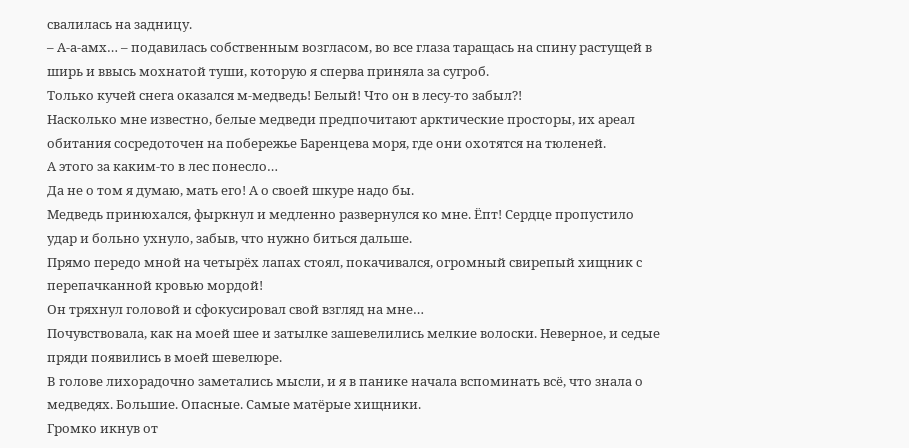свалилась на задницу.
– А-а-амх… – подавилась собственным возгласом, во все глаза таращась на спину растущей в ширь и ввысь мохнатой туши, которую я сперва приняла за сугроб.
Только кучей снега оказался м-медведь! Белый! Что он в лесу-то забыл?!
Насколько мне известно, белые медведи предпочитают арктические просторы, их ареал обитания сосредоточен на побережье Баренцева моря, где они охотятся на тюленей.
А этого за каким-то в лес понесло…
Да не о том я думаю, мать его! А о своей шкуре надо бы.
Медведь принюхался, фыркнул и медленно развернулся ко мне. Ëпт! Сердце пропустило удар и больно ухнуло, забыв, что нужно биться дальше.
Прямо передо мной на четырёх лапах стоял, покачивался, огромный свирепый хищник с перепачканной кровью мордой!
Он тряхнул головой и сфокусировал свой взгляд на мне…
Почувствовала, как на моей шее и затылке зашевелились мелкие волоски. Неверное, и седые пряди появились в моей шевелюре.
В голове лихорадочно заметались мысли, и я в панике начала вспоминать всё, что знала о медведях. Большие. Опасные. Самые матёрые хищники.
Громко икнув от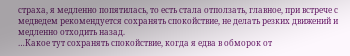страха, я медленно попятилась, то есть стала отползать, главное, при встрече с медведем рекомендуется сохранять спокойствие, не делать резких движений и медленно отходить назад.
…Какое тут сохранять спокойствие, когда я едва в обморок от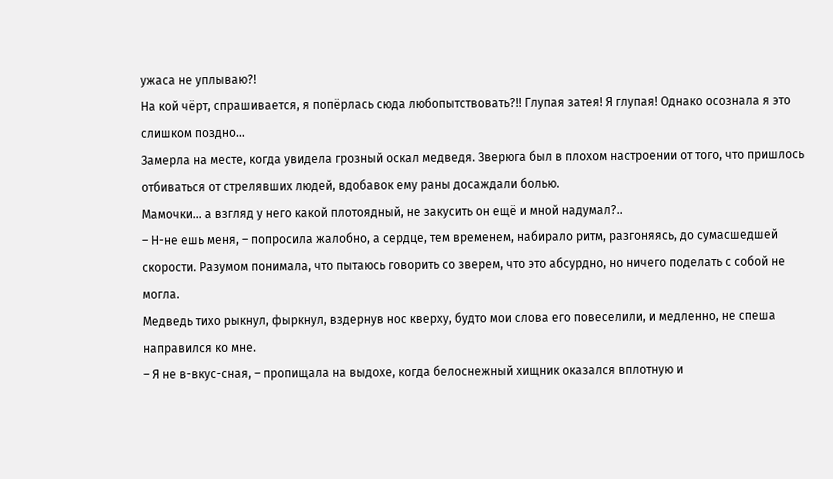ужаса не уплываю?!
На кой чëрт, спрашивается, я попëрлась сюда любопытствовать?!! Глупая затея! Я глупая! Однако осознала я это слишком поздно…
Замерла на месте, когда увидела грозный оскал медведя. Зверюга был в плохом настроении от того, что пришлось отбиваться от стрелявших людей, вдобавок ему раны досаждали болью.
Мамочки… а взгляд у него какой плотоядный, не закусить он ещё и мной надумал?..
– Н-не ешь меня, – попросила жалобно, а сердце, тем временем, набирало ритм, разгоняясь, до сумасшедшей скорости. Разумом понимала, что пытаюсь говорить со зверем, что это абсурдно, но ничего поделать с собой не могла.
Медведь тихо рыкнул, фыркнул, вздернув нос кверху, будто мои слова его повеселили, и медленно, не спеша направился ко мне.
– Я не в-вкус-сная, – пропищала на выдохе, когда белоснежный хищник оказался вплотную и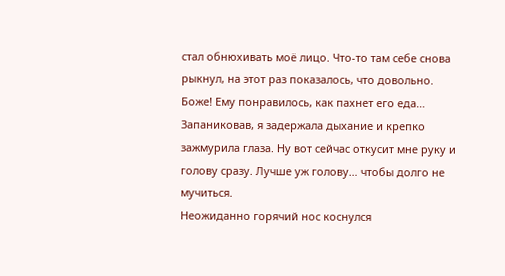стал обнюхивать моё лицо. Что-то там себе снова рыкнул, на этот раз показалось, что довольно.
Боже! Ему понравилось, как пахнет его еда…
Запаниковав, я задержала дыхание и крепко зажмурила глаза. Ну вот сейчас откусит мне руку и голову сразу. Лучше уж голову… чтобы долго не мучиться.
Неожиданно горячий нос коснулся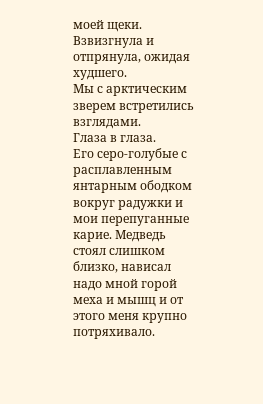моей щеки. Взвизгнула и отпрянула, ожидая худшего.
Мы с арктическим зверем встретились взглядами.
Глаза в глаза.
Его серо-голубые с расплавленным янтарным ободком вокруг радужки и мои перепуганные карие. Медведь стоял слишком близко, нависал надо мной горой меха и мышц и от этого меня крупно потряхивало.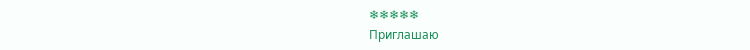❄❄❄❄❄
Приглашаю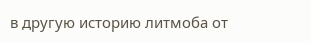в другую историю литмоба от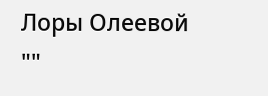Лоры Олеевой
""